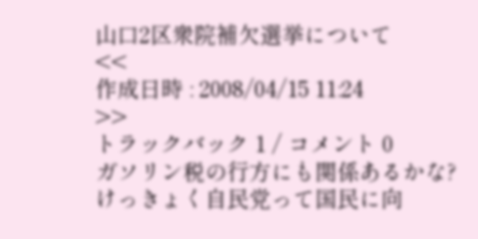山口2区衆院補欠選挙について
<<
作成日時 : 2008/04/15 11:24
>>
トラックバック 1 / コメント 0
ガソリン税の行方にも関係あるかな?
けっきょく自民党って国民に向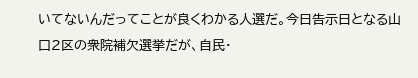いてないんだってことが良くわかる人選だ。今日告示日となる山口2区の衆院補欠選挙だが、自民・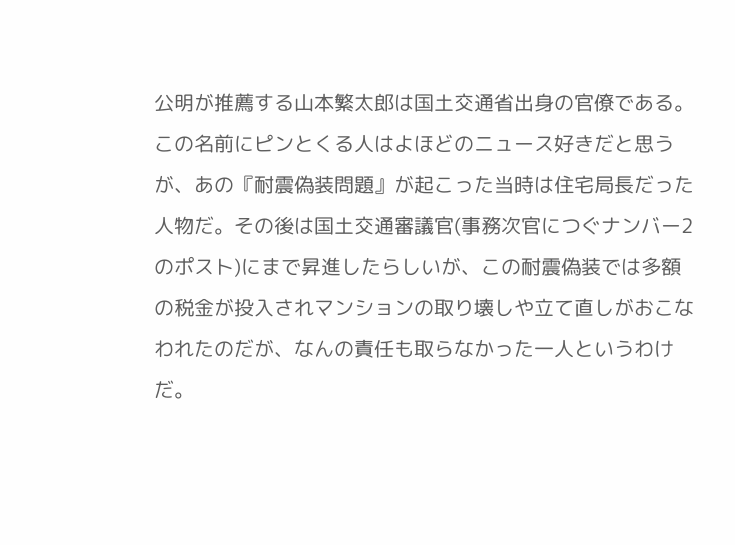公明が推薦する山本繁太郎は国土交通省出身の官僚である。この名前にピンとくる人はよほどのニュース好きだと思うが、あの『耐震偽装問題』が起こった当時は住宅局長だった人物だ。その後は国土交通審議官(事務次官につぐナンバー2のポスト)にまで昇進したらしいが、この耐震偽装では多額の税金が投入されマンションの取り壊しや立て直しがおこなわれたのだが、なんの責任も取らなかった一人というわけだ。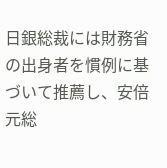日銀総裁には財務省の出身者を慣例に基づいて推薦し、安倍元総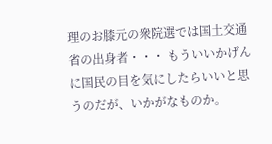理のお膝元の衆院選では国土交通省の出身者・・・ もういいかげんに国民の目を気にしたらいいと思うのだが、いかがなものか。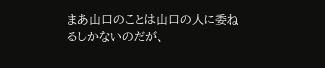まあ山口のことは山口の人に委ねるしかないのだが、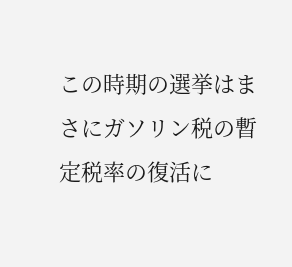この時期の選挙はまさにガソリン税の暫定税率の復活に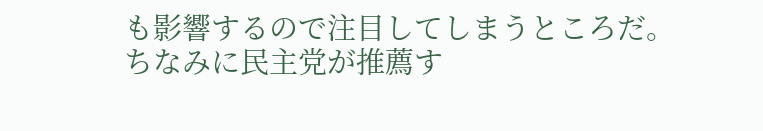も影響するので注目してしまうところだ。ちなみに民主党が推薦す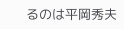るのは平岡秀夫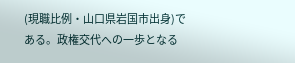(現職比例・山口県岩国市出身)である。政権交代への一歩となる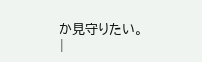か見守りたい。
|